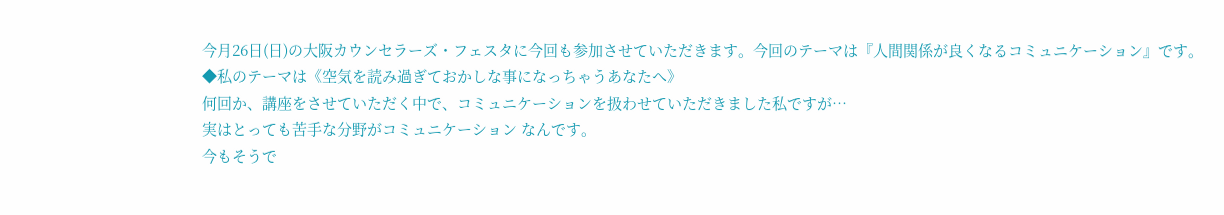今月26日(日)の大阪カウンセラーズ・フェスタに今回も参加させていただきます。今回のテーマは『人間関係が良くなるコミュニケーション』です。
◆私のテーマは《空気を読み過ぎておかしな事になっちゃうあなたへ》
何回か、講座をさせていただく中で、コミュニケーションを扱わせていただきました私ですが…
実はとっても苦手な分野がコミュニケーション なんです。
今もそうで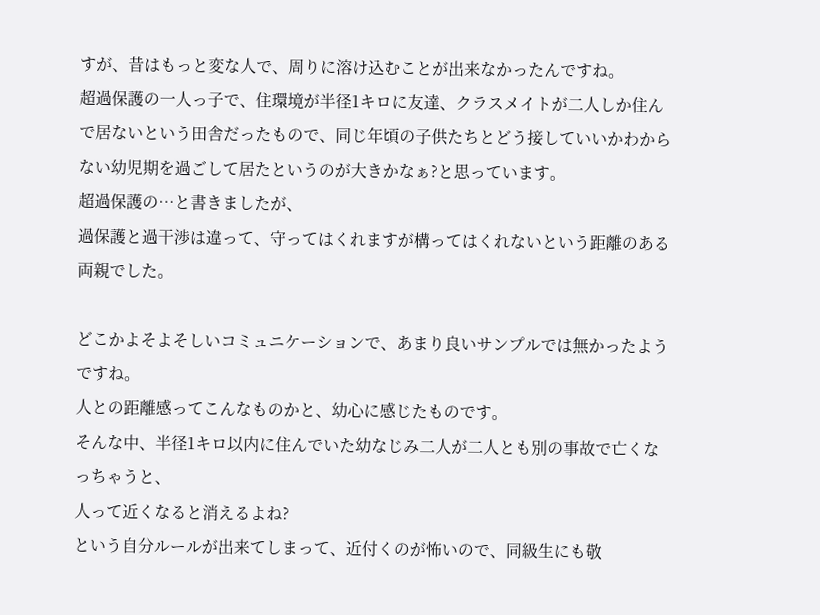すが、昔はもっと変な人で、周りに溶け込むことが出来なかったんですね。
超過保護の一人っ子で、住環境が半径1キロに友達、クラスメイトが二人しか住んで居ないという田舎だったもので、同じ年頃の子供たちとどう接していいかわからない幼児期を過ごして居たというのが大きかなぁ?と思っています。
超過保護の…と書きましたが、
過保護と過干渉は違って、守ってはくれますが構ってはくれないという距離のある両親でした。

どこかよそよそしいコミュニケーションで、あまり良いサンプルでは無かったようですね。
人との距離感ってこんなものかと、幼心に感じたものです。
そんな中、半径1キロ以内に住んでいた幼なじみ二人が二人とも別の事故で亡くなっちゃうと、
人って近くなると消えるよね?
という自分ルールが出来てしまって、近付くのが怖いので、同級生にも敬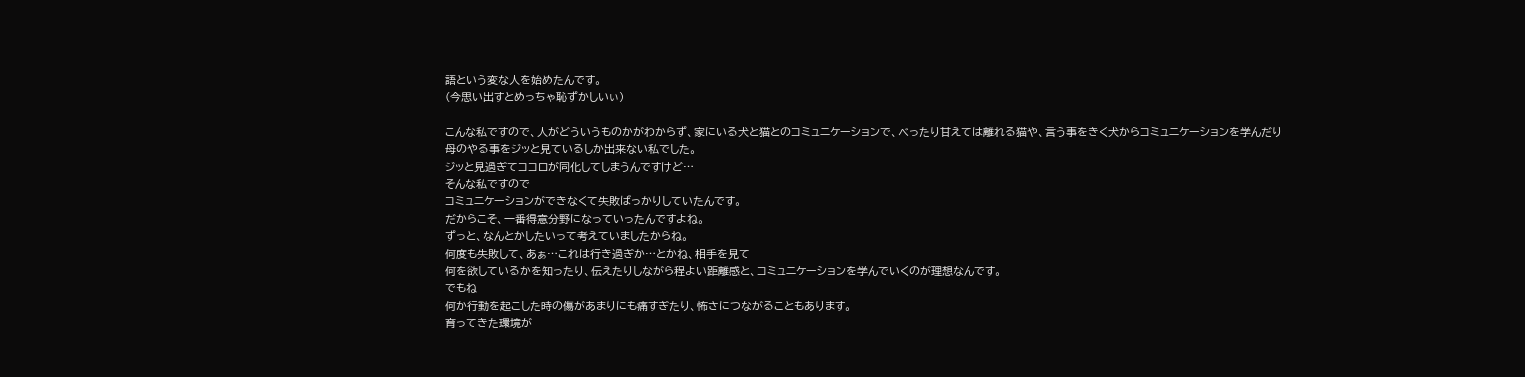語という変な人を始めたんです。
(今思い出すとめっちゃ恥ずかしいぃ)

こんな私ですので、人がどういうものかがわからず、家にいる犬と猫とのコミュニケーションで、べったり甘えては離れる猫や、言う事をきく犬からコミュニケーションを学んだり
母のやる事をジッと見ているしか出来ない私でした。
ジッと見過ぎてココロが同化してしまうんですけど…
そんな私ですので
コミュニケーションができなくて失敗ばっかりしていたんです。
だからこそ、一番得意分野になっていったんですよね。
ずっと、なんとかしたいって考えていましたからね。
何度も失敗して、あぁ…これは行き過ぎか…とかね、相手を見て
何を欲しているかを知ったり、伝えたりしながら程よい距離感と、コミュニケーションを学んでいくのが理想なんです。
でもね
何か行動を起こした時の傷があまりにも痛すぎたり、怖さにつながることもあります。
育ってきた環境が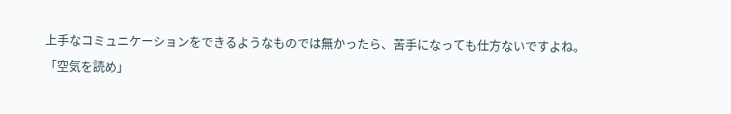上手なコミュニケーションをできるようなものでは無かったら、苦手になっても仕方ないですよね。
「空気を読め」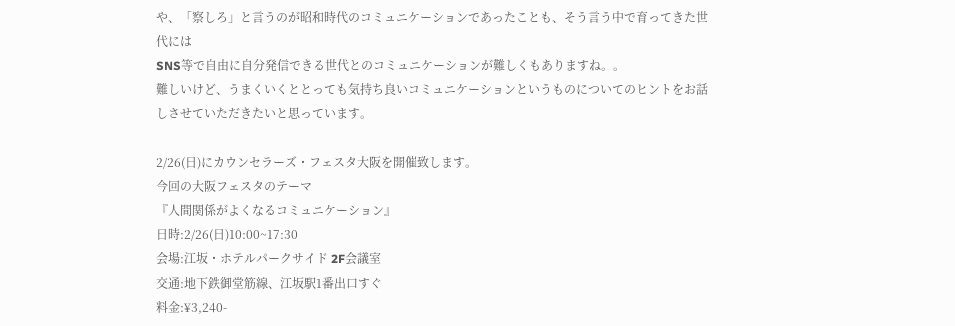や、「察しろ」と言うのが昭和時代のコミュニケーションであったことも、そう言う中で育ってきた世代には
SNS等で自由に自分発信できる世代とのコミュニケーションが難しくもありますね。。
難しいけど、うまくいくととっても気持ち良いコミュニケーションというものについてのヒントをお話しさせていただきたいと思っています。

2/26(日)にカウンセラーズ・フェスタ大阪を開催致します。
今回の大阪フェスタのテーマ
『人間関係がよくなるコミュニケーション』
日時:2/26(日)10:00~17:30
会場:江坂・ホテルパークサイド 2F会議室
交通:地下鉄御堂筋線、江坂駅1番出口すぐ
料金:¥3,240-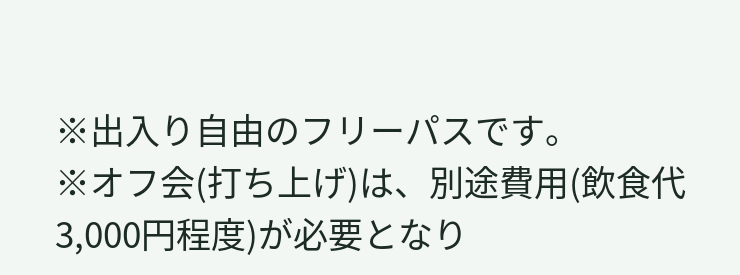※出入り自由のフリーパスです。
※オフ会(打ち上げ)は、別途費用(飲食代3,000円程度)が必要となり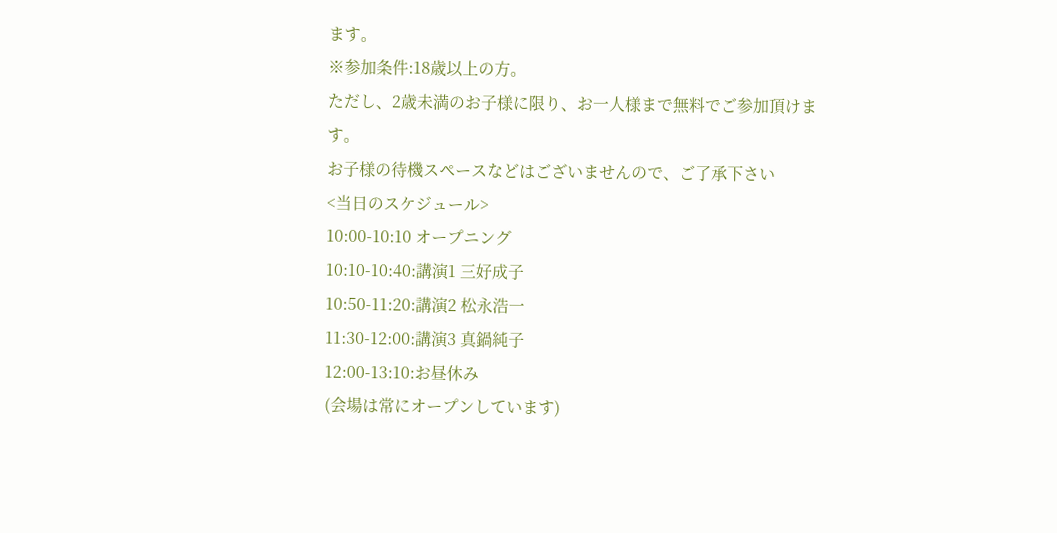ます。
※参加条件:18歳以上の方。
ただし、2歳未満のお子様に限り、お一人様まで無料でご参加頂けます。
お子様の待機スペースなどはございませんので、ご了承下さい
<当日のスケジュール>
10:00-10:10 オープニング
10:10-10:40:講演1 三好成子
10:50-11:20:講演2 松永浩一
11:30-12:00:講演3 真鍋純子
12:00-13:10:お昼休み
(会場は常にオープンしています)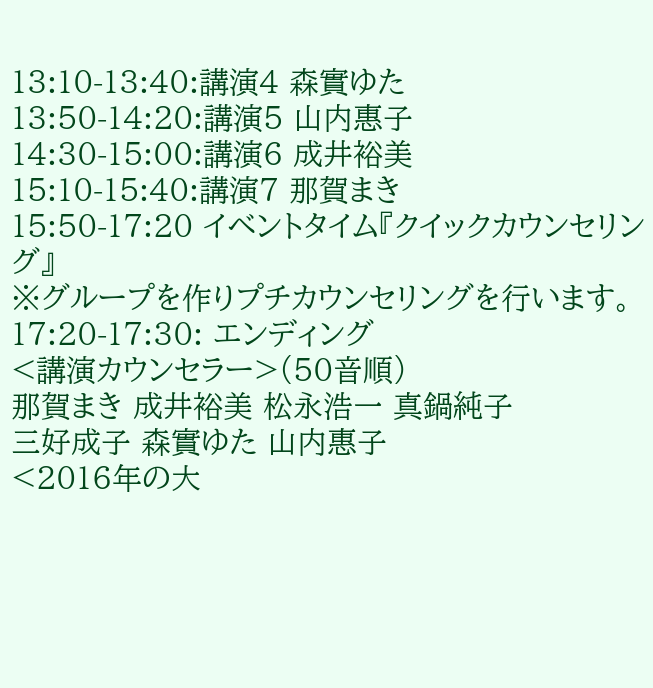13:10-13:40:講演4 森實ゆた
13:50-14:20:講演5 山内惠子
14:30-15:00:講演6 成井裕美
15:10-15:40:講演7 那賀まき
15:50-17:20 イベントタイム『クイックカウンセリング』
※グループを作りプチカウンセリングを行います。
17:20-17:30: エンディング
<講演カウンセラー>(50音順)
那賀まき 成井裕美 松永浩一 真鍋純子
三好成子 森實ゆた 山内惠子
<2016年の大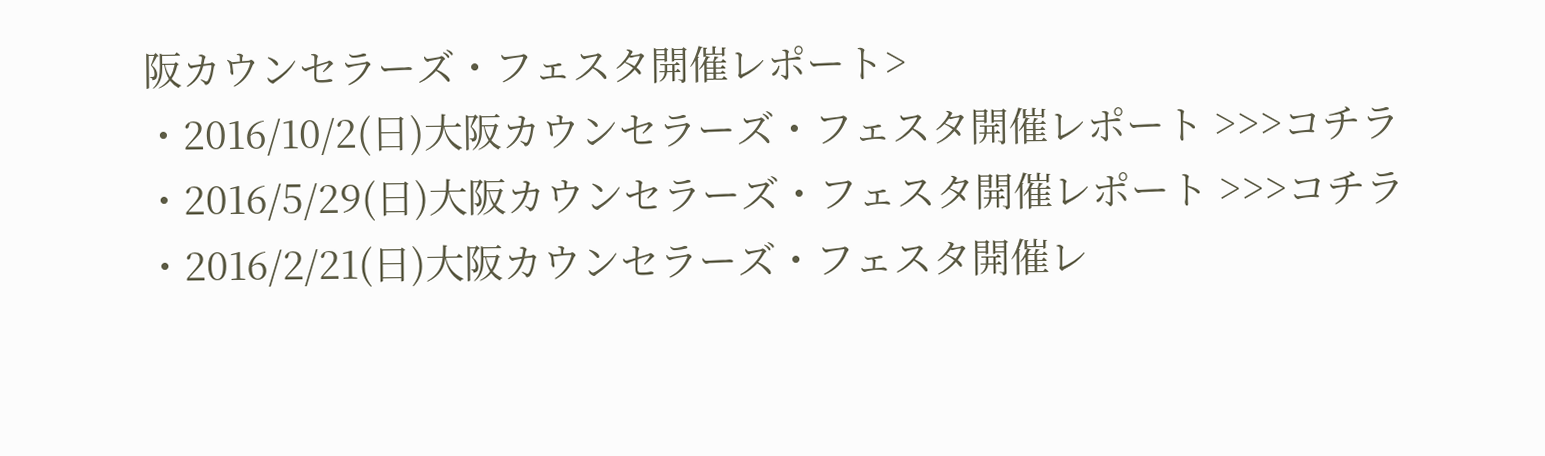阪カウンセラーズ・フェスタ開催レポート>
・2016/10/2(日)大阪カウンセラーズ・フェスタ開催レポート >>>コチラ
・2016/5/29(日)大阪カウンセラーズ・フェスタ開催レポート >>>コチラ
・2016/2/21(日)大阪カウンセラーズ・フェスタ開催レ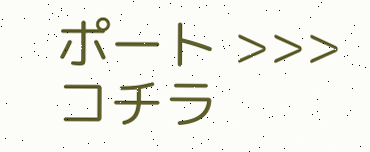ポート >>>コチラ